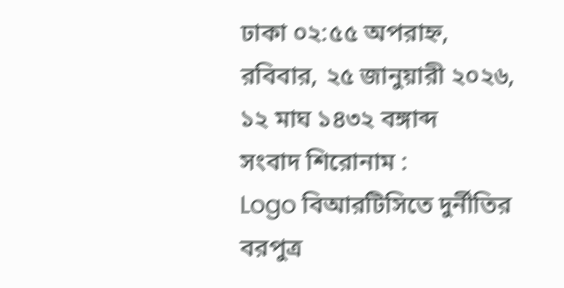ঢাকা ০২:৫৫ অপরাহ্ন, রবিবার, ২৫ জানুয়ারী ২০২৬, ১২ মাঘ ১৪৩২ বঙ্গাব্দ
সংবাদ শিরোনাম :
Logo বিআরটিসিতে দুর্নীতির বরপুত্র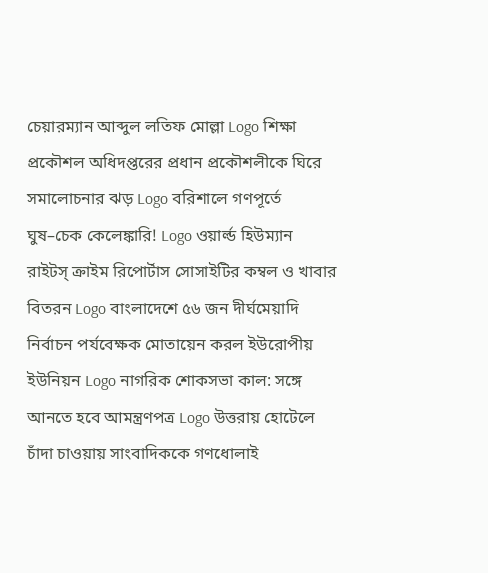চেয়ারম্যান আব্দুল লতিফ মোল্লা Logo শিক্ষা প্রকৌশল অধিদপ্তরের প্রধান প্রকৌশলীকে ঘিরে সমালোচনার ঝড় Logo বরিশালে গণপূর্তে ঘুষ–চেক কেলেঙ্কারি! Logo ওয়ার্ল্ড হিউম্যান রাইটস্ ক্রাইম রিপোর্টাস সোসাইটির কম্বল ও খাবার বিতরন Logo বাংলাদেশে ৫৬ জন দীর্ঘমেয়াদি নির্বাচন পর্যবেক্ষক মোতায়েন করল ইউরোপীয় ইউনিয়ন Logo নাগরিক শোকসভা কাল: সঙ্গে আনতে হবে আমন্ত্রণপত্র Logo উত্তরায় হোটেলে চাঁদা চাওয়ায় সাংবাদিককে গণধোলাই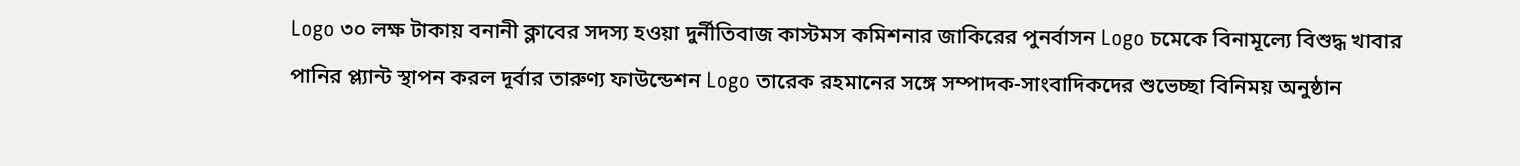Logo ৩০ লক্ষ টাকায় বনানী ক্লাবের সদস্য হওয়া দুর্নীতিবাজ কাস্টমস কমিশনার জাকিরের পুনর্বাসন Logo চমেকে বিনামূল্যে বিশুদ্ধ খাবার পানির প্ল্যান্ট স্থাপন করল দূর্বার তারুণ্য ফাউন্ডেশন Logo তারেক রহমানের সঙ্গে সম্পাদক-সাংবাদিকদের শুভেচ্ছা বিনিময় অনুষ্ঠান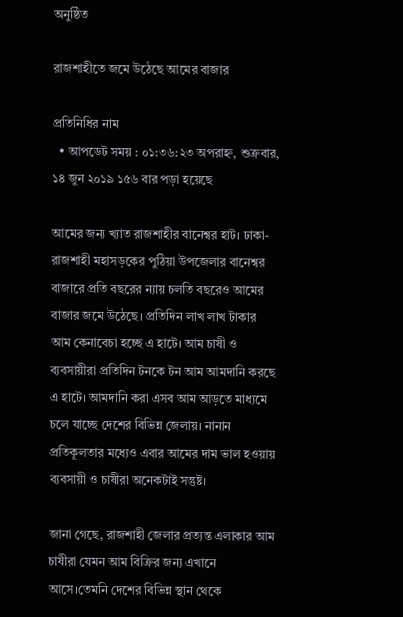অনুষ্ঠিত

রাজশাহীতে জমে উঠেছে আমের বাজার

প্রতিনিধির নাম
  • আপডেট সময় : ০১:৩৬:২৩ অপরাহ্ন, শুক্রবার, ১৪ জুন ২০১৯ ১৫৬ বার পড়া হয়েছে

আমের জন্য খ্যাত রাজশাহীর বানেশ্বর হাট। ঢাকা-রাজশাহী মহাসড়কের পুঠিয়া উপজেলার বানেশ্বর বাজারে প্রতি বছরের ন্যায় চলতি বছরেও আমের বাজার জমে উঠেছে। প্রতিদিন লাখ লাখ টাকার আম কেনাবেচা হচ্ছে এ হাটে। আম চাষী ও ব্যবসায়ীরা প্রতিদিন টনকে টন আম আমদানি করছে এ হাটে। আমদানি করা এসব আম আড়তে মাধ্যমে চলে যাচ্ছে দেশের বিভিন্ন জেলায়। নানান প্রতিকূলতার মধ্যেও এবার আমের দাম ভাল হওয়ায় ব্যবসায়ী ও চাষীরা অনেকটাই সন্তুষ্ট।

জানা গেছে, রাজশাহী জেলার প্রত্যন্ত এলাকার আম চাষীরা যেমন আম বিক্রির জন্য এখানে আসে।তেমনি দেশের বিভিন্ন স্থান থেকে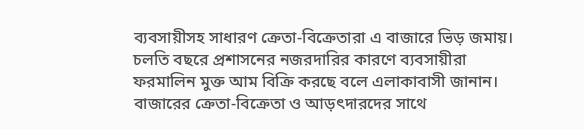ব্যবসায়ীসহ সাধারণ ক্রেতা-বিক্রেতারা এ বাজারে ভিড় জমায়। চলতি বছরে প্রশাসনের নজরদারির কারণে ব্যবসায়ীরা ফরমালিন মুক্ত আম বিক্রি করছে বলে এলাকাবাসী জানান। বাজারের ক্রেতা-বিক্রেতা ও আড়ৎদারদের সাথে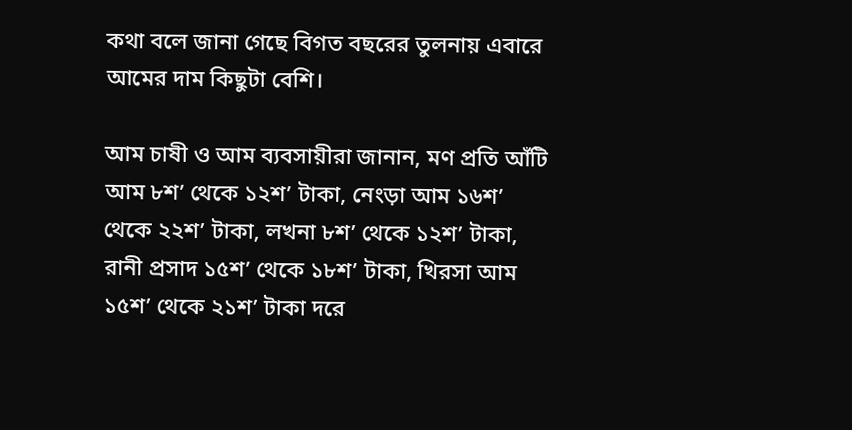কথা বলে জানা গেছে বিগত বছরের তুলনায় এবারে আমের দাম কিছুটা বেশি।

আম চাষী ও আম ব্যবসায়ীরা জানান, মণ প্রতি আঁটি আম ৮শ’ থেকে ১২শ’ টাকা, নেংড়া আম ১৬শ’ থেকে ২২শ’ টাকা, লখনা ৮শ’ থেকে ১২শ’ টাকা, রানী প্রসাদ ১৫শ’ থেকে ১৮শ’ টাকা, খিরসা আম ১৫শ’ থেকে ২১শ’ টাকা দরে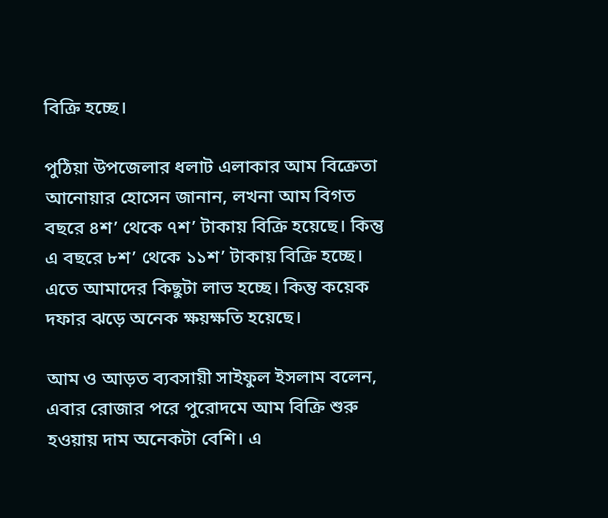বিক্রি হচ্ছে।

পুঠিয়া উপজেলার ধলাট এলাকার আম বিক্রেতা আনোয়ার হোসেন জানান, লখনা আম বিগত বছরে ৪শ’ থেকে ৭শ’ টাকায় বিক্রি হয়েছে। কিন্তু এ বছরে ৮শ’ থেকে ১১শ’ টাকায় বিক্রি হচ্ছে। এতে আমাদের কিছুটা লাভ হচ্ছে। কিন্তু কয়েক দফার ঝড়ে অনেক ক্ষয়ক্ষতি হয়েছে।

আম ও আড়ত ব্যবসায়ী সাইফুল ইসলাম বলেন, এবার রোজার পরে পুরোদমে আম বিক্রি শুরু হওয়ায় দাম অনেকটা বেশি। এ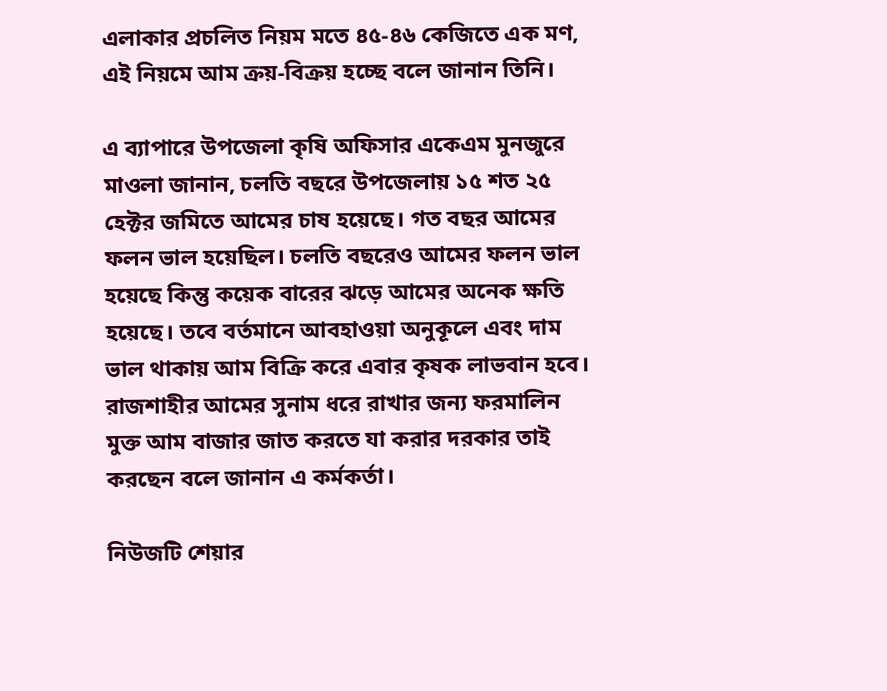এলাকার প্রচলিত নিয়ম মতে ৪৫-৪৬ কেজিতে এক মণ, এই নিয়মে আম ক্রয়-বিক্রয় হচ্ছে বলে জানান তিনি।

এ ব্যাপারে উপজেলা কৃষি অফিসার একেএম মুনজুরে মাওলা জানান, চলতি বছরে উপজেলায় ১৫ শত ২৫ হেক্টর জমিতে আমের চাষ হয়েছে। গত বছর আমের ফলন ভাল হয়েছিল। চলতি বছরেও আমের ফলন ভাল হয়েছে কিন্তু কয়েক বারের ঝড়ে আমের অনেক ক্ষতি হয়েছে। তবে বর্তমানে আবহাওয়া অনুকূলে এবং দাম ভাল থাকায় আম বিক্রি করে এবার কৃষক লাভবান হবে। রাজশাহীর আমের সুনাম ধরে রাখার জন্য ফরমালিন মুক্ত আম বাজার জাত করতে যা করার দরকার তাই করছেন বলে জানান এ কর্মকর্তা।

নিউজটি শেয়ার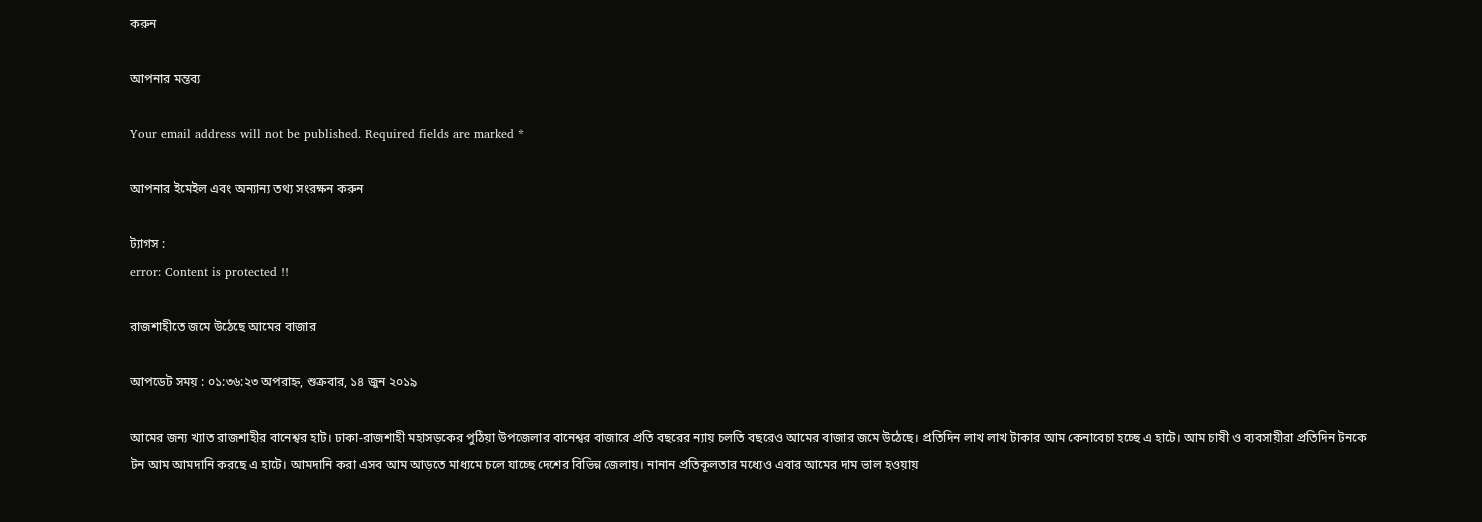করুন

আপনার মন্তব্য

Your email address will not be published. Required fields are marked *

আপনার ইমেইল এবং অন্যান্য তথ্য সংরক্ষন করুন

ট্যাগস :
error: Content is protected !!

রাজশাহীতে জমে উঠেছে আমের বাজার

আপডেট সময় : ০১:৩৬:২৩ অপরাহ্ন, শুক্রবার, ১৪ জুন ২০১৯

আমের জন্য খ্যাত রাজশাহীর বানেশ্বর হাট। ঢাকা-রাজশাহী মহাসড়কের পুঠিয়া উপজেলার বানেশ্বর বাজারে প্রতি বছরের ন্যায় চলতি বছরেও আমের বাজার জমে উঠেছে। প্রতিদিন লাখ লাখ টাকার আম কেনাবেচা হচ্ছে এ হাটে। আম চাষী ও ব্যবসায়ীরা প্রতিদিন টনকে টন আম আমদানি করছে এ হাটে। আমদানি করা এসব আম আড়তে মাধ্যমে চলে যাচ্ছে দেশের বিভিন্ন জেলায়। নানান প্রতিকূলতার মধ্যেও এবার আমের দাম ভাল হওয়ায়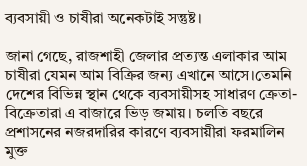ব্যবসায়ী ও চাষীরা অনেকটাই সন্তুষ্ট।

জানা গেছে, রাজশাহী জেলার প্রত্যন্ত এলাকার আম চাষীরা যেমন আম বিক্রির জন্য এখানে আসে।তেমনি দেশের বিভিন্ন স্থান থেকে ব্যবসায়ীসহ সাধারণ ক্রেতা-বিক্রেতারা এ বাজারে ভিড় জমায়। চলতি বছরে প্রশাসনের নজরদারির কারণে ব্যবসায়ীরা ফরমালিন মুক্ত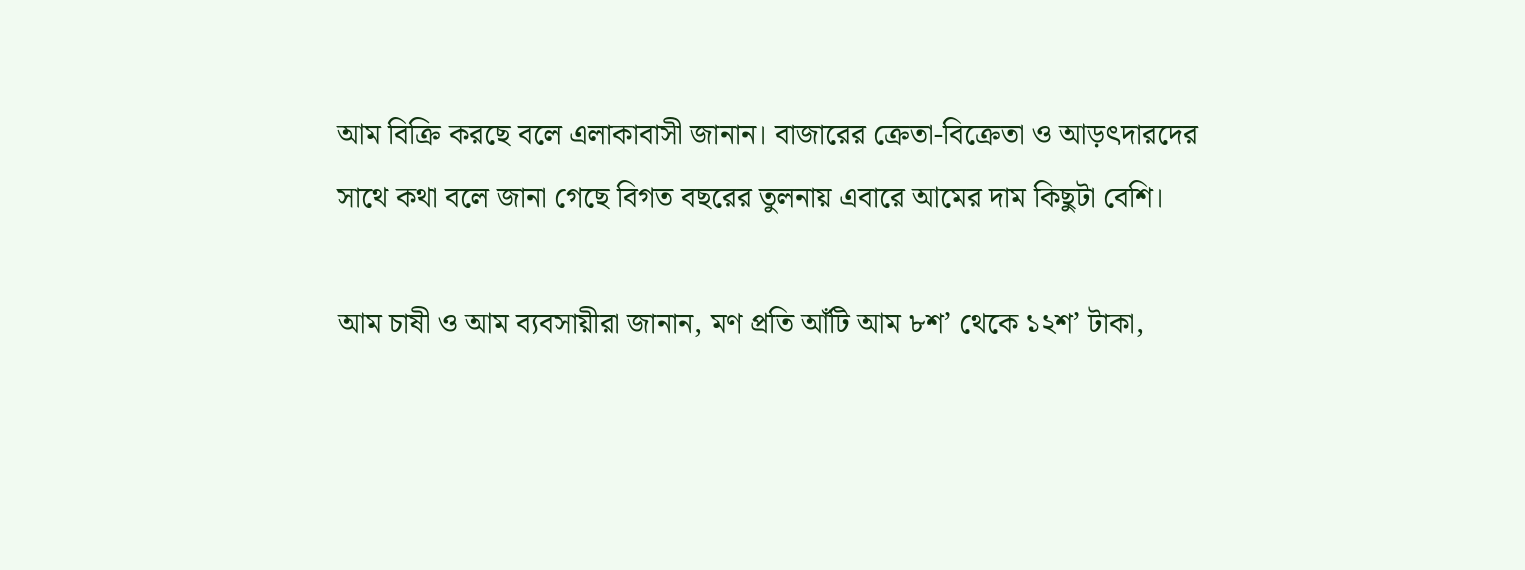আম বিক্রি করছে বলে এলাকাবাসী জানান। বাজারের ক্রেতা-বিক্রেতা ও আড়ৎদারদের সাথে কথা বলে জানা গেছে বিগত বছরের তুলনায় এবারে আমের দাম কিছুটা বেশি।

আম চাষী ও আম ব্যবসায়ীরা জানান, মণ প্রতি আঁটি আম ৮শ’ থেকে ১২শ’ টাকা,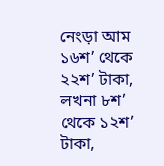নেংড়া আম ১৬শ’ থেকে ২২শ’ টাকা, লখনা ৮শ’ থেকে ১২শ’ টাকা,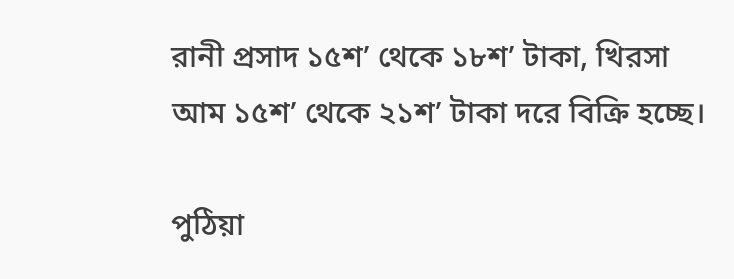রানী প্রসাদ ১৫শ’ থেকে ১৮শ’ টাকা, খিরসা আম ১৫শ’ থেকে ২১শ’ টাকা দরে বিক্রি হচ্ছে।

পুঠিয়া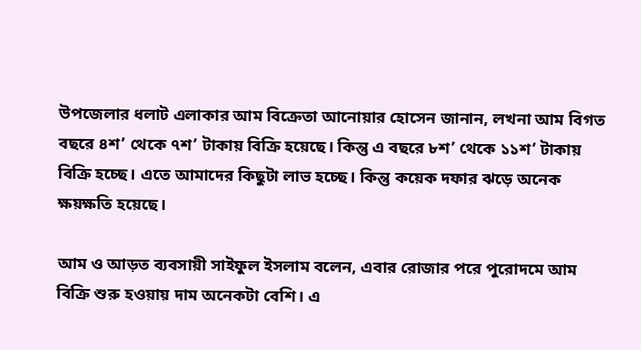উপজেলার ধলাট এলাকার আম বিক্রেতা আনোয়ার হোসেন জানান, লখনা আম বিগত বছরে ৪শ’ থেকে ৭শ’ টাকায় বিক্রি হয়েছে। কিন্তু এ বছরে ৮শ’ থেকে ১১শ’ টাকায় বিক্রি হচ্ছে। এতে আমাদের কিছুটা লাভ হচ্ছে। কিন্তু কয়েক দফার ঝড়ে অনেক ক্ষয়ক্ষতি হয়েছে।

আম ও আড়ত ব্যবসায়ী সাইফুল ইসলাম বলেন, এবার রোজার পরে পুরোদমে আম বিক্রি শুরু হওয়ায় দাম অনেকটা বেশি। এ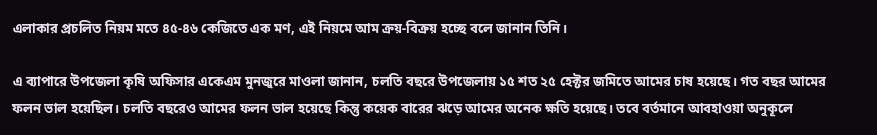এলাকার প্রচলিত নিয়ম মতে ৪৫-৪৬ কেজিতে এক মণ, এই নিয়মে আম ক্রয়-বিক্রয় হচ্ছে বলে জানান তিনি।

এ ব্যাপারে উপজেলা কৃষি অফিসার একেএম মুনজুরে মাওলা জানান, চলতি বছরে উপজেলায় ১৫ শত ২৫ হেক্টর জমিতে আমের চাষ হয়েছে। গত বছর আমের ফলন ভাল হয়েছিল। চলতি বছরেও আমের ফলন ভাল হয়েছে কিন্তু কয়েক বারের ঝড়ে আমের অনেক ক্ষতি হয়েছে। তবে বর্তমানে আবহাওয়া অনুকূলে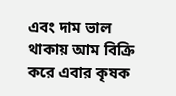এবং দাম ভাল থাকায় আম বিক্রি করে এবার কৃষক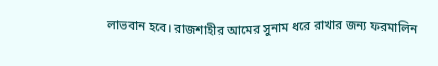লাভবান হবে। রাজশাহীর আমের সুনাম ধরে রাখার জন্য ফরমালিন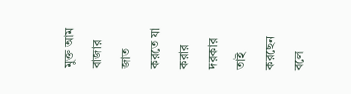মুক্ত আম বাজার জাত করতে যা করার দরকার তাই করছেন বলে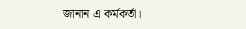জানান এ কর্মকর্তা।